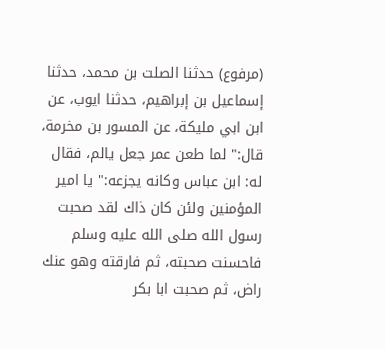(مرفوع) حدثنا الصلت بن محمد، حدثنا إسماعيل بن إبراهيم، حدثنا ايوب، عن ابن ابي مليكة، عن المسور بن مخرمة، قال:" لما طعن عمر جعل يالم، فقال له: ابن عباس وكانه يجزعه:" يا امير المؤمنين ولئن كان ذاك لقد صحبت رسول الله صلى الله عليه وسلم فاحسنت صحبته، ثم فارقته وهو عنك راض، ثم صحبت ابا بكر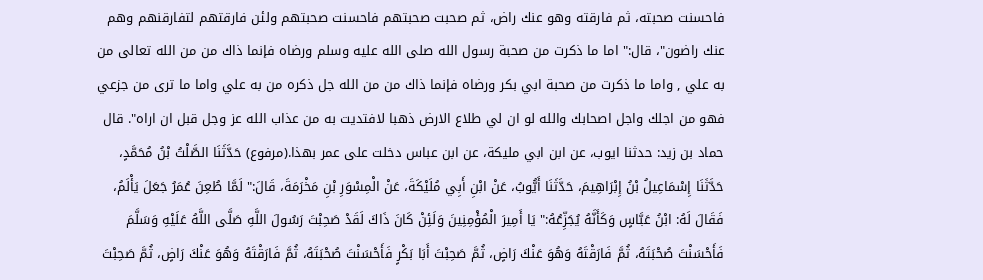فاحسنت صحبته، ثم فارقته وهو عنك راض، ثم صحبت صحبتهم فاحسنت صحبتهم ولئن فارقتهم لتفارقنهم وهم عنك راضون"، قال:" اما ما ذكرت من صحبة رسول الله صلى الله عليه وسلم ورضاه فإنما ذاك من من الله تعالى من به علي , واما ما ذكرت من صحبة ابي بكر ورضاه فإنما ذاك من من الله جل ذكره من به علي واما ما ترى من جزعي فهو من اجلك واجل اصحابك والله لو ان لي طلاع الارض ذهبا لافتديت به من عذاب الله عز وجل قبل ان اراه". قال حماد بن زيد: حدثنا ايوب، عن ابن ابي مليكة، عن ابن عباس دخلت على عمر بهذا.(مرفوع) حَدَّثَنَا الصَّلْتُ بْنُ مُحَمَّدٍ، حَدَّثَنَا إِسْمَاعِيلُ بْنُ إِبْرَاهِيمَ، حَدَّثَنَا أَيُّوبُ، عَنْ ابْنِ أَبِي مُلَيْكَةَ، عَنْ الْمِسْوَرِ بْنِ مَخْرَمَةَ، قَالَ:" لَمَّا طُعِنَ عُمَرُ جَعَلَ يَأْلَمُ، فَقَالَ لَهُ: ابْنُ عَبَّاسٍ وَكَأَنَّهُ يُجَزِّعُهُ:" يَا أَمِيرَ الْمُؤْمِنِينَ وَلَئِنْ كَانَ ذَاكَ لَقَدْ صَحِبْتَ رَسُولَ اللَّهِ صَلَّى اللَّهُ عَلَيْهِ وَسَلَّمَ فَأَحْسَنْتَ صُحْبَتَهُ، ثُمَّ فَارَقْتَهُ وَهُوَ عَنْكَ رَاضٍ، ثُمَّ صَحِبْتَ أَبَا بَكْرٍ فَأَحْسَنْتَ صُحْبَتَهُ، ثُمَّ فَارَقْتَهُ وَهُوَ عَنْكَ رَاضٍ، ثُمَّ صَحِبْتَ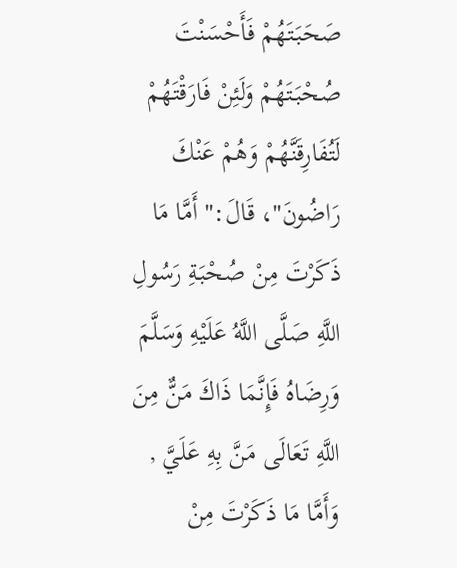صَحَبَتَهُمْ فَأَحْسَنْتَ صُحْبَتَهُمْ وَلَئِنْ فَارَقْتَهُمْ لَتُفَارِقَنَّهُمْ وَهُمْ عَنْكَ رَاضُونَ"، قَالَ:" أَمَّا مَا ذَكَرْتَ مِنْ صُحْبَةِ رَسُولِ اللَّهِ صَلَّى اللَّهُ عَلَيْهِ وَسَلَّمَ وَرِضَاهُ فَإِنَّمَا ذَاكَ مَنٌّ مِنَ اللَّهِ تَعَالَى مَنَّ بِهِ عَلَيَّ , وَأَمَّا مَا ذَكَرْتَ مِنْ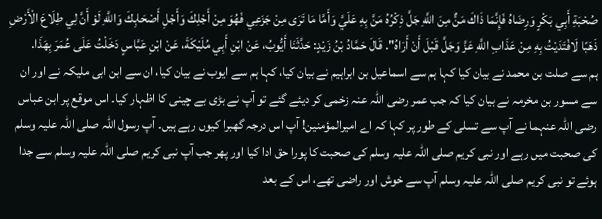صُحْبَةِ أَبِي بَكْرٍ وَرِضَاهُ فَإِنَّمَا ذَاكَ مَنٌّ مِنَ اللَّهِ جَلَّ ذِكْرُهُ مَنَّ بِهِ عَلَيَّ وَأَمَّا مَا تَرَى مِنْ جَزَعِي فَهُوَ مِنْ أَجْلِكَ وَأَجْلِ أَصْحَابِكَ وَاللَّهِ لَوْ أَنَّ لِي طِلَاعَ الْأَرْضِ ذَهَبًا لَافْتَدَيْتُ بِهِ مِنْ عَذَابِ اللَّهِ عَزَّ وَجَلَّ قَبْلَ أَنْ أَرَاهُ". قَالَ حَمَّادُ بْنُ زَيْدٍ: حَدَّثَنَا أَيُّوبُ، عَنْ ابْنِ أَبِي مُلَيْكَةَ، عَنْ ابْنِ عَبَّاسٍ دَخَلْتُ عَلَى عُمَرَ بِهَذَا.
ہم سے صلت بن محمد نے بیان کیا کہا ہم سے اسماعیل بن ابراہیم نے بیان کیا، کہا ہم سے ایوب نے بیان کیا، ان سے ابن ابی ملیکہ نے اور ان سے مسور بن مخرمہ نے بیان کیا کہ جب عمر رضی اللہ عنہ زخمی کر دیئے گئے تو آپ نے بڑی بے چینی کا اظہار کیا۔ اس موقع پر ابن عباس رضی اللہ عنہما نے آپ سے تسلی کے طور پر کہا کہ اے امیرالمؤمنین! آپ اس درجہ گھبرا کیوں رہے ہیں۔ آپ رسول اللہ صلی اللہ علیہ وسلم کی صحبت میں رہے اور نبی کریم صلی اللہ علیہ وسلم کی صحبت کا پورا حق ادا کیا اور پھر جب آپ نبی کریم صلی اللہ علیہ وسلم سے جدا ہوئے تو نبی کریم صلی اللہ علیہ وسلم آپ سے خوش اور راضی تھے، اس کے بعد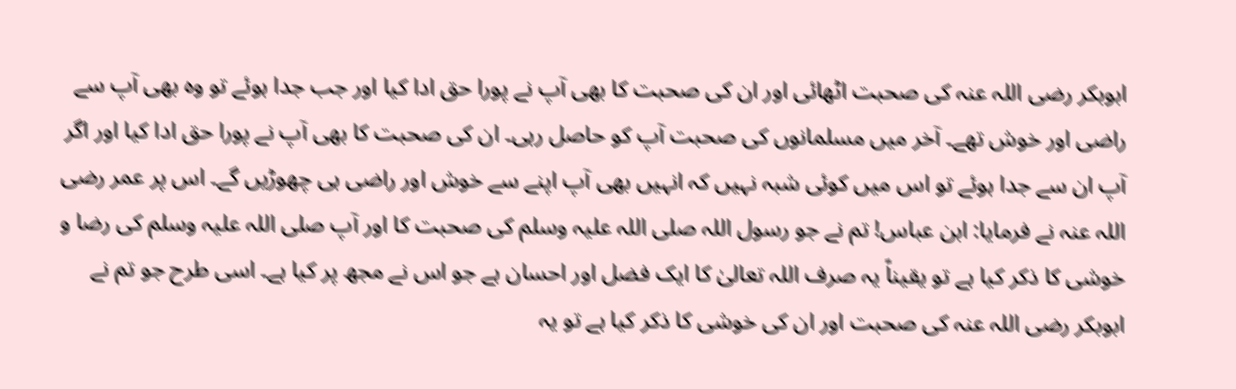ابوبکر رضی اللہ عنہ کی صحبت اٹھائی اور ان کی صحبت کا بھی آپ نے پورا حق ادا کیا اور جب جدا ہوئے تو وہ بھی آپ سے راضی اور خوش تھے۔ آخر میں مسلمانوں کی صحبت آپ کو حاصل رہی۔ ان کی صحبت کا بھی آپ نے پورا حق ادا کیا اور اگر آپ ان سے جدا ہوئے تو اس میں کوئی شبہ نہیں کہ انہیں بھی آپ اپنے سے خوش اور راضی ہی چھوڑیں گے۔ اس پر عمر رضی اللہ عنہ نے فرمایا: ابن عباس! تم نے جو رسول اللہ صلی اللہ علیہ وسلم کی صحبت کا اور آپ صلی اللہ علیہ وسلم کی رضا و خوشی کا ذکر کیا ہے تو یقیناً یہ صرف اللہ تعالیٰ کا ایک فضل اور احسان ہے جو اس نے مجھ پر کیا ہے۔ اسی طرح جو تم نے ابوبکر رضی اللہ عنہ کی صحبت اور ان کی خوشی کا ذکر کیا ہے تو یہ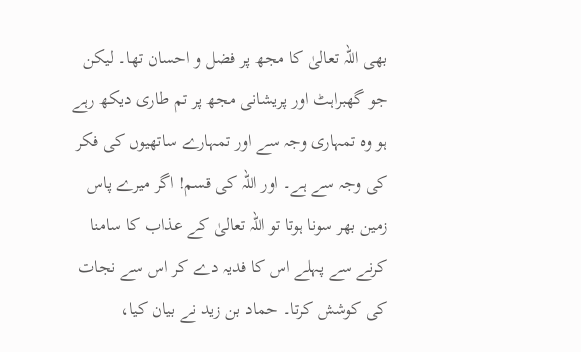بھی اللہ تعالیٰ کا مجھ پر فضل و احسان تھا۔ لیکن جو گھبراہٹ اور پریشانی مجھ پر تم طاری دیکھ رہے ہو وہ تمہاری وجہ سے اور تمہارے ساتھیوں کی فکر کی وجہ سے ہے۔ اور اللہ کی قسم! اگر میرے پاس زمین بھر سونا ہوتا تو اللہ تعالیٰ کے عذاب کا سامنا کرنے سے پہلے اس کا فدیہ دے کر اس سے نجات کی کوشش کرتا۔ حماد بن زید نے بیان کیا،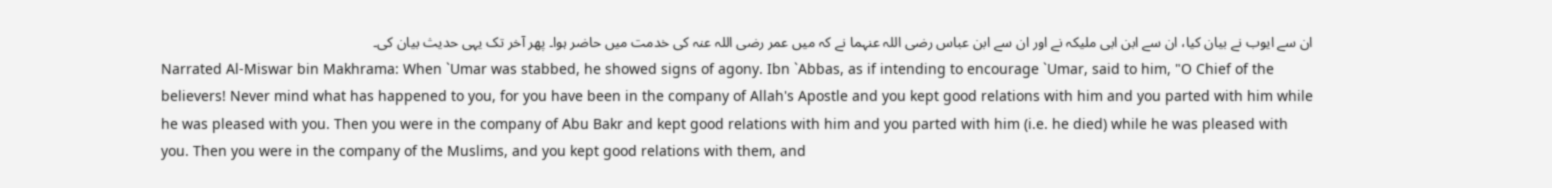ان سے ایوب نے بیان کیا، ان سے ابن ابی ملیکہ نے اور ان سے ابن عباس رضی اللہ عنہما نے کہ میں عمر رضی اللہ عنہ کی خدمت میں حاضر ہوا۔ پھر آخر تک یہی حدیث بیان کی۔
Narrated Al-Miswar bin Makhrama: When `Umar was stabbed, he showed signs of agony. Ibn `Abbas, as if intending to encourage `Umar, said to him, "O Chief of the believers! Never mind what has happened to you, for you have been in the company of Allah's Apostle and you kept good relations with him and you parted with him while he was pleased with you. Then you were in the company of Abu Bakr and kept good relations with him and you parted with him (i.e. he died) while he was pleased with you. Then you were in the company of the Muslims, and you kept good relations with them, and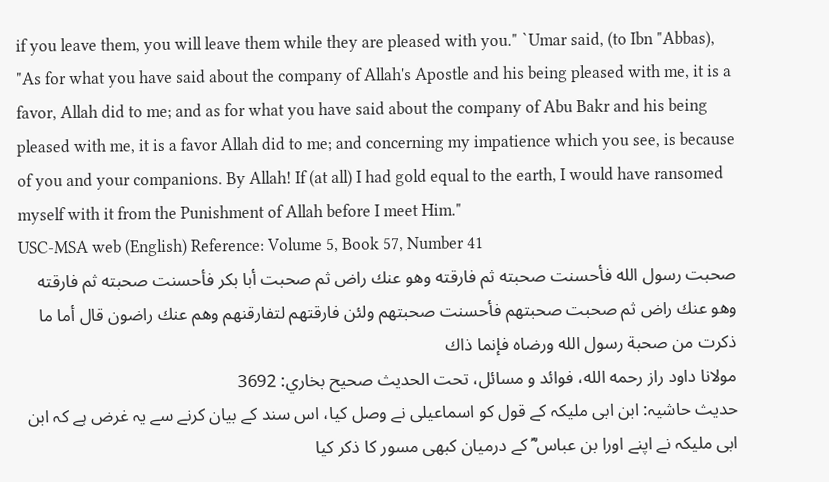if you leave them, you will leave them while they are pleased with you." `Umar said, (to Ibn "Abbas), "As for what you have said about the company of Allah's Apostle and his being pleased with me, it is a favor, Allah did to me; and as for what you have said about the company of Abu Bakr and his being pleased with me, it is a favor Allah did to me; and concerning my impatience which you see, is because of you and your companions. By Allah! If (at all) I had gold equal to the earth, I would have ransomed myself with it from the Punishment of Allah before I meet Him."
USC-MSA web (English) Reference: Volume 5, Book 57, Number 41
صحبت رسول الله فأحسنت صحبته ثم فارقته وهو عنك راض ثم صحبت أبا بكر فأحسنت صحبته ثم فارقته وهو عنك راض ثم صحبت صحبتهم فأحسنت صحبتهم ولئن فارقتهم لتفارقنهم وهم عنك راضون قال أما ما ذكرت من صحبة رسول الله ورضاه فإنما ذاك
مولانا داود راز رحمه الله، فوائد و مسائل، تحت الحديث صحيح بخاري: 3692
حدیث حاشیہ: ابن ابی ملیکہ کے قول کو اسماعیلی نے وصل کیا، اس سند کے بیان کرنے سے یہ غرض ہے کہ ابن ابی ملیکہ نے اپنے اورا بن عباس ؓ کے درمیان کبھی مسور کا ذکر کیا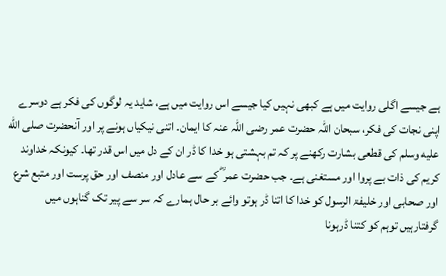ہے جیسے اگلی روایت میں ہے کبھی نہیں کیا جیسے اس روایت میں ہے، شاید یہ لوگوں کی فکر ہے دوسرے اپنی نجات کی فکر، سبحان اللہ حضرت عمر رضی اللہ عنہ کا ایمان۔ اتنی نیکیاں ہونے پر اور آنحضرت صلى الله عليه وسلم کی قطعی بشارت رکھنے پر کہ تم بہشتی ہو خدا کا ڈر ان کے دل میں اس قدر تھا۔ کیونکہ خداوند کریم کی ذات بے پروا اور مستغنی ہے۔ جب حضرت عمر ؓ کے سے عادل اور منصف اور حق پرست اور متبع شرع اور صحابی اور خلیفۃ الرسول کو خدا کا اتنا ڈر ہوتو وائے بر حال ہمارے کہ سر سے پیر تک گناہوں میں گرفتارہیں توہم کو کتنا ڈرہونا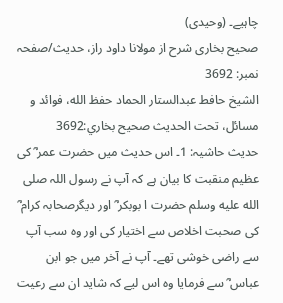چاہیے۔ (وحیدی)
صحیح بخاری شرح از مولانا داود راز، حدیث/صفحہ نمبر: 3692
الشيخ حافط عبدالستار الحماد حفظ الله، فوائد و مسائل، تحت الحديث صحيح بخاري:3692
حدیث حاشیہ: 1۔ اس حدیث میں حضرت عمر ؓ کی عظیم منقبت کا بیان ہے کہ آپ نے رسول اللہ صلى الله عليه وسلم حضرت ا بوبکر ؓ اور دیگرصحابہ کرام ؓ کی صحبت اخلاص سے اختیار کی اور وہ سب آپ سے راضی خوشی تھے۔ آپ نے آخر میں جو ابن عباس ؓ سے فرمایا وہ اس لیے کہ شاید ان سے رعیت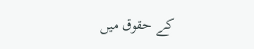کے حقوق میں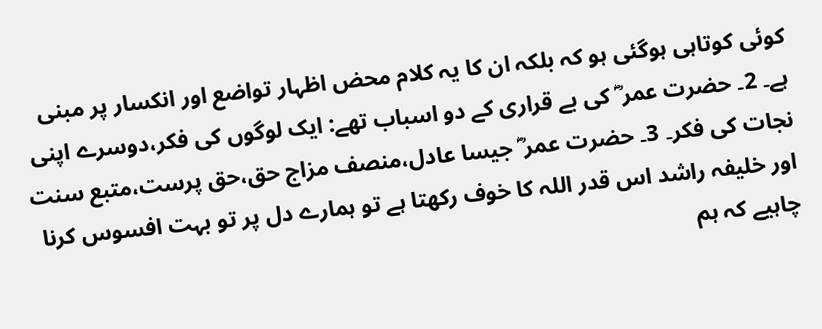کوئی کوتاہی ہوگئی ہو کہ بلکہ ان کا یہ کلام محض اظہار تواضع اور انکسار پر مبنی ہے۔ 2۔ حضرت عمر ؓ کی بے قراری کے دو اسباب تھے: ایک لوگوں کی فکر،دوسرے اپنی نجات کی فکر۔ 3۔ حضرت عمر ؓ جیسا عادل،منصف مزاج حق،حق پرست،متبع سنت اور خلیفہ راشد اس قدر اللہ کا خوف رکھتا ہے تو ہمارے دل پر تو بہت افسوس کرنا چاہیے کہ ہم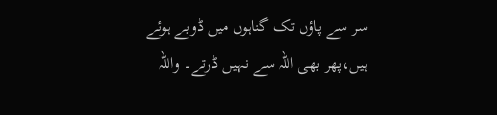سر سے پاؤں تک گناہوں میں ڈوبے ہوئے ہیں،پھر بھی اللہ سے نہیں ڈرتے۔ واللہ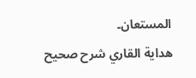المستعان۔
هداية القاري شرح صحيح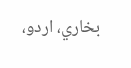بخاري، اردو،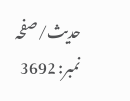حدیث/صفحہ نمبر: 3692